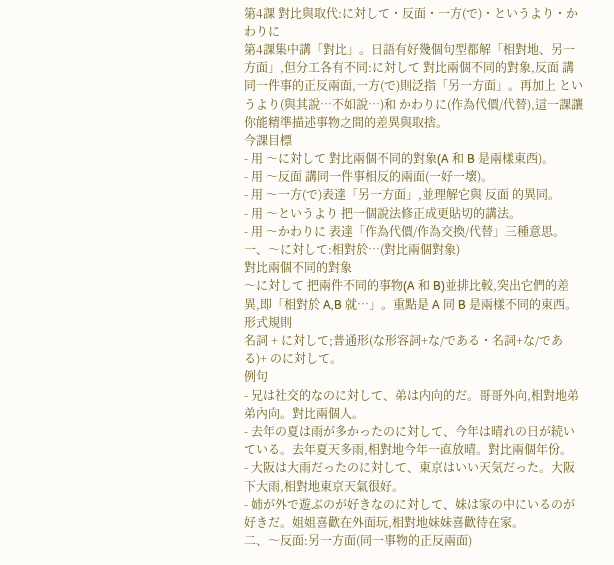第4課 對比與取代:に対して・反面・一方(で)・というより・かわりに
第4課集中講「對比」。日語有好幾個句型都解「相對地、另一方面」,但分工各有不同:に対して 對比兩個不同的對象,反面 講同一件事的正反兩面,一方(で)則泛指「另一方面」。再加上 というより(與其說…不如說…)和 かわりに(作為代價/代替),這一課讓你能精準描述事物之間的差異與取捨。
今課目標
- 用 〜に対して 對比兩個不同的對象(A 和 B 是兩樣東西)。
- 用 〜反面 講同一件事相反的兩面(一好一壞)。
- 用 〜一方(で)表達「另一方面」,並理解它與 反面 的異同。
- 用 〜というより 把一個說法修正成更貼切的講法。
- 用 〜かわりに 表達「作為代價/作為交換/代替」三種意思。
一、〜に対して:相對於…(對比兩個對象)
對比兩個不同的對象
〜に対して 把兩件不同的事物(A 和 B)並排比較,突出它們的差異,即「相對於 A,B 就…」。重點是 A 同 B 是兩樣不同的東西。
形式規則
名詞 + に対して;普通形(な形容詞+な/である・名詞+な/である)+ のに対して。
例句
- 兄は社交的なのに対して、弟は内向的だ。哥哥外向,相對地弟弟內向。對比兩個人。
- 去年の夏は雨が多かったのに対して、今年は晴れの日が続いている。去年夏天多雨,相對地今年一直放晴。對比兩個年份。
- 大阪は大雨だったのに対して、東京はいい天気だった。大阪下大雨,相對地東京天氣很好。
- 姉が外で遊ぶのが好きなのに対して、妹は家の中にいるのが好きだ。姐姐喜歡在外面玩,相對地妹妹喜歡待在家。
二、〜反面:另一方面(同一事物的正反兩面)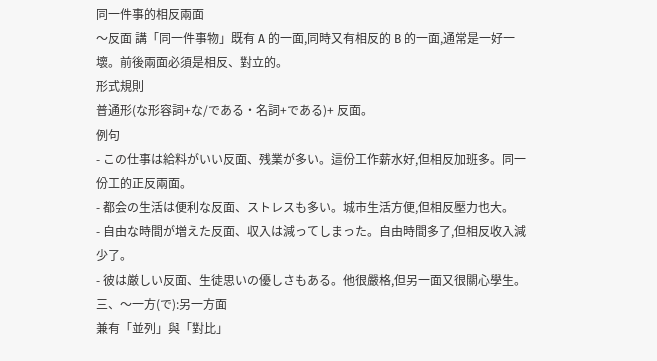同一件事的相反兩面
〜反面 講「同一件事物」既有 A 的一面,同時又有相反的 B 的一面,通常是一好一壞。前後兩面必須是相反、對立的。
形式規則
普通形(な形容詞+な/である・名詞+である)+ 反面。
例句
- この仕事は給料がいい反面、残業が多い。這份工作薪水好,但相反加班多。同一份工的正反兩面。
- 都会の生活は便利な反面、ストレスも多い。城市生活方便,但相反壓力也大。
- 自由な時間が増えた反面、収入は減ってしまった。自由時間多了,但相反收入減少了。
- 彼は厳しい反面、生徒思いの優しさもある。他很嚴格,但另一面又很關心學生。
三、〜一方(で):另一方面
兼有「並列」與「對比」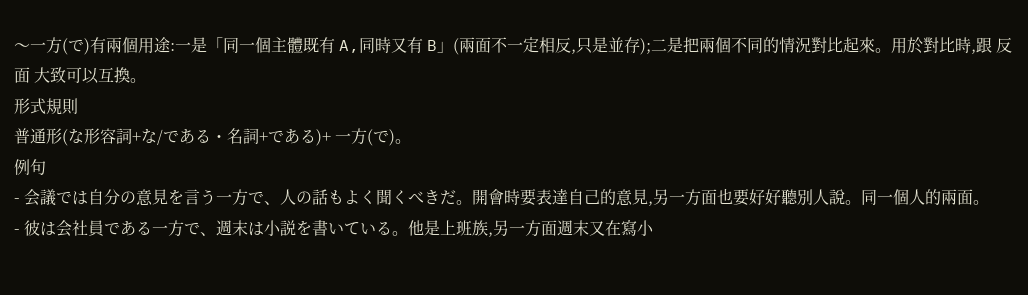〜一方(で)有兩個用途:一是「同一個主體既有 A,同時又有 B」(兩面不一定相反,只是並存);二是把兩個不同的情況對比起來。用於對比時,跟 反面 大致可以互換。
形式規則
普通形(な形容詞+な/である・名詞+である)+ 一方(で)。
例句
- 会議では自分の意見を言う一方で、人の話もよく聞くべきだ。開會時要表達自己的意見,另一方面也要好好聽別人說。同一個人的兩面。
- 彼は会社員である一方で、週末は小説を書いている。他是上班族,另一方面週末又在寫小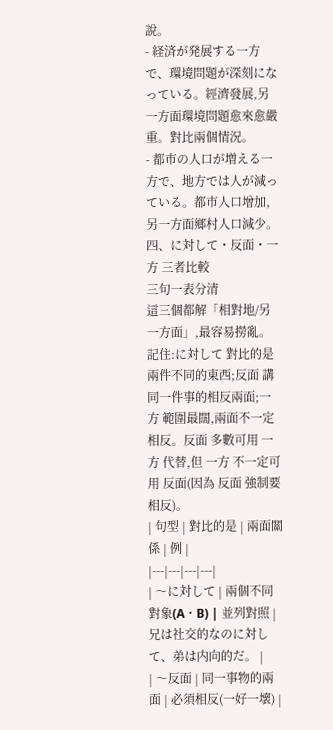說。
- 経済が発展する一方で、環境問題が深刻になっている。經濟發展,另一方面環境問題愈來愈嚴重。對比兩個情況。
- 都市の人口が増える一方で、地方では人が減っている。都市人口增加,另一方面鄉村人口減少。
四、に対して・反面・一方 三者比較
三句一表分清
這三個都解「相對地/另一方面」,最容易撈亂。記住:に対して 對比的是兩件不同的東西;反面 講同一件事的相反兩面;一方 範圍最闊,兩面不一定相反。反面 多數可用 一方 代替,但 一方 不一定可用 反面(因為 反面 強制要相反)。
| 句型 | 對比的是 | 兩面關係 | 例 |
|---|---|---|---|
| 〜に対して | 兩個不同對象(A・B) | 並列對照 | 兄は社交的なのに対して、弟は内向的だ。 |
| 〜反面 | 同一事物的兩面 | 必須相反(一好一壞) |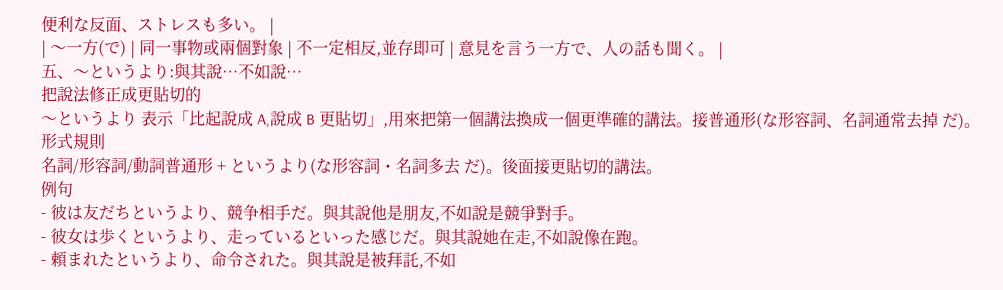便利な反面、ストレスも多い。 |
| 〜一方(で) | 同一事物或兩個對象 | 不一定相反,並存即可 | 意見を言う一方で、人の話も聞く。 |
五、〜というより:與其說…不如說…
把說法修正成更貼切的
〜というより 表示「比起說成 A,說成 B 更貼切」,用來把第一個講法換成一個更準確的講法。接普通形(な形容詞、名詞通常去掉 だ)。
形式規則
名詞/形容詞/動詞普通形 + というより(な形容詞・名詞多去 だ)。後面接更貼切的講法。
例句
- 彼は友だちというより、競争相手だ。與其說他是朋友,不如說是競爭對手。
- 彼女は歩くというより、走っているといった感じだ。與其說她在走,不如說像在跑。
- 頼まれたというより、命令された。與其說是被拜託,不如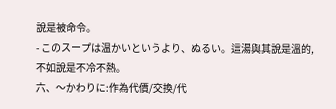說是被命令。
- このスープは温かいというより、ぬるい。這湯與其說是溫的,不如說是不冷不熱。
六、〜かわりに:作為代價/交換/代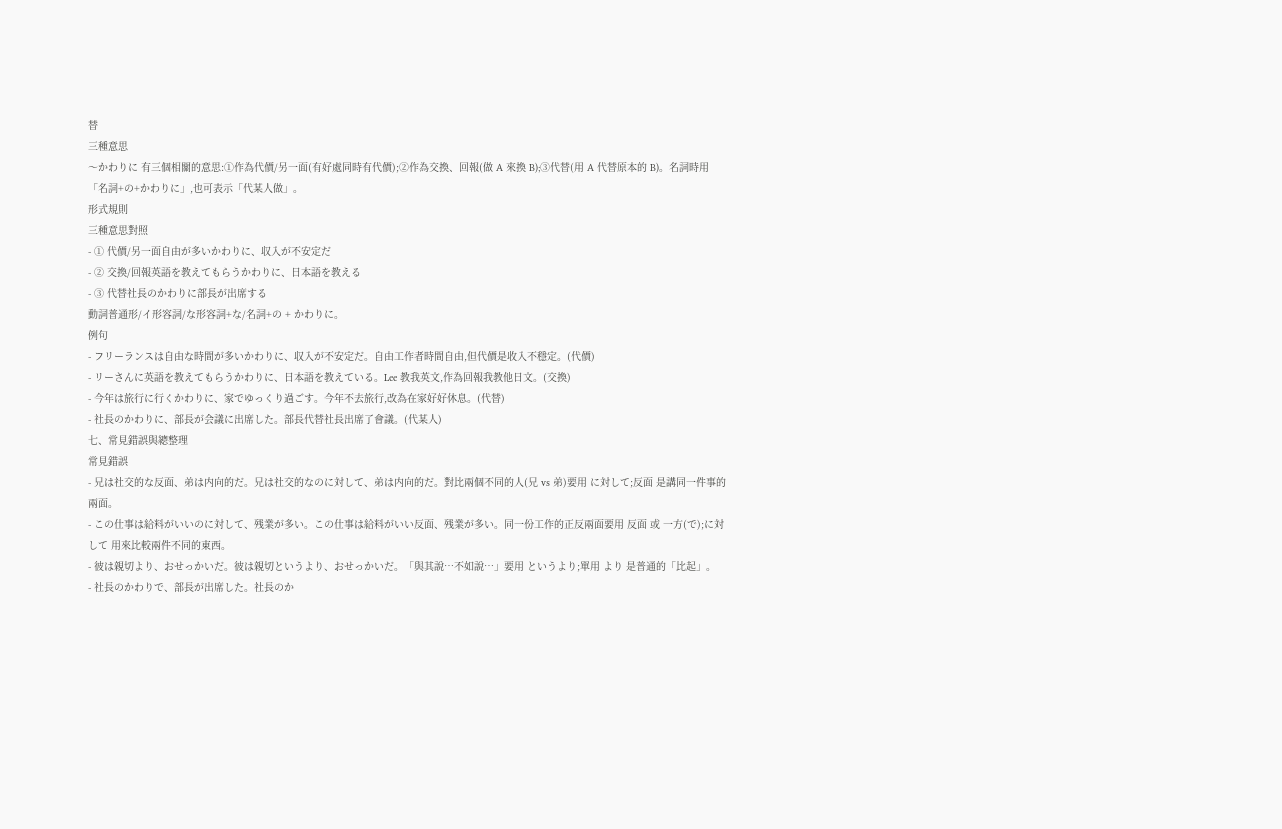替
三種意思
〜かわりに 有三個相關的意思:①作為代價/另一面(有好處同時有代價);②作為交換、回報(做 A 來換 B);③代替(用 A 代替原本的 B)。名詞時用「名詞+の+かわりに」,也可表示「代某人做」。
形式規則
三種意思對照
- ① 代價/另一面自由が多いかわりに、収入が不安定だ
- ② 交換/回報英語を教えてもらうかわりに、日本語を教える
- ③ 代替社長のかわりに部長が出席する
動詞普通形/イ形容詞/な形容詞+な/名詞+の + かわりに。
例句
- フリーランスは自由な時間が多いかわりに、収入が不安定だ。自由工作者時間自由,但代價是收入不穩定。(代價)
- リーさんに英語を教えてもらうかわりに、日本語を教えている。Lee 教我英文,作為回報我教他日文。(交換)
- 今年は旅行に行くかわりに、家でゆっくり過ごす。今年不去旅行,改為在家好好休息。(代替)
- 社長のかわりに、部長が会議に出席した。部長代替社長出席了會議。(代某人)
七、常見錯誤與總整理
常見錯誤
- 兄は社交的な反面、弟は内向的だ。兄は社交的なのに対して、弟は内向的だ。對比兩個不同的人(兄 vs 弟)要用 に対して;反面 是講同一件事的兩面。
- この仕事は給料がいいのに対して、残業が多い。この仕事は給料がいい反面、残業が多い。同一份工作的正反兩面要用 反面 或 一方(で);に対して 用來比較兩件不同的東西。
- 彼は親切より、おせっかいだ。彼は親切というより、おせっかいだ。「與其說…不如說…」要用 というより;單用 より 是普通的「比起」。
- 社長のかわりで、部長が出席した。社長のか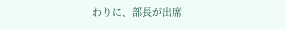わりに、部長が出席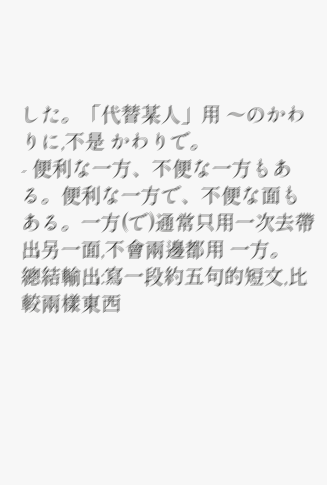した。「代替某人」用 〜のかわりに,不是 かわりで。
- 便利な一方、不便な一方もある。便利な一方で、不便な面もある。一方(で)通常只用一次去帶出另一面,不會兩邊都用 一方。
總結輸出:寫一段約五句的短文,比較兩樣東西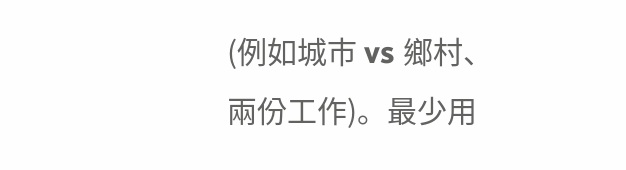(例如城市 vs 鄉村、兩份工作)。最少用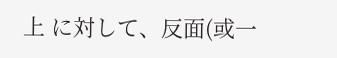上 に対して、反面(或一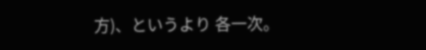方)、というより 各一次。